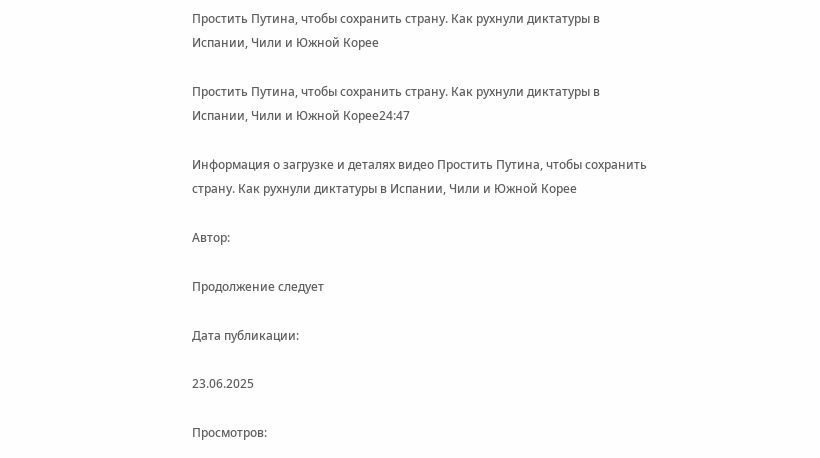Простить Путина, чтобы сохранить страну. Как рухнули диктатуры в Испании, Чили и Южной Корее

Простить Путина, чтобы сохранить страну. Как рухнули диктатуры в Испании, Чили и Южной Корее24:47

Информация о загрузке и деталях видео Простить Путина, чтобы сохранить страну. Как рухнули диктатуры в Испании, Чили и Южной Корее

Автор:

Продолжение следует

Дата публикации:

23.06.2025

Просмотров: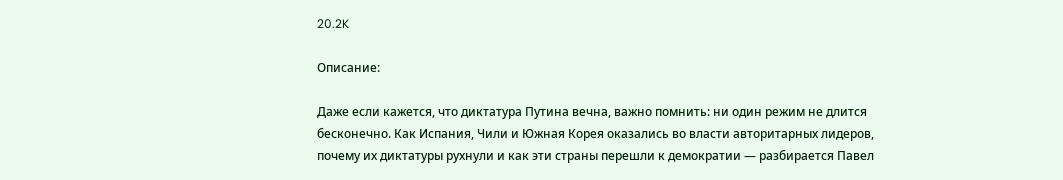20.2K

Описание:

Даже если кажется, что диктатура Путина вечна, важно помнить: ни один режим не длится бесконечно. Как Испания, Чили и Южная Корея оказались во власти авторитарных лидеров, почему их диктатуры рухнули и как эти страны перешли к демократии — разбирается Павел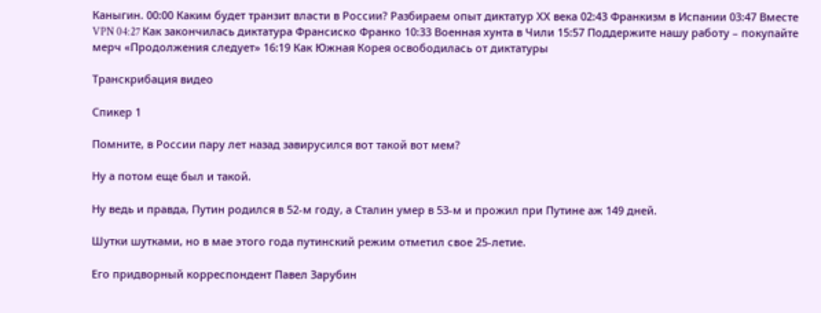Каныгин. 00:00 Каким будет транзит власти в России? Разбираем опыт диктатур ХХ века 02:43 Франкизм в Испании 03:47 Вместе VPN 04:27 Как закончилась диктатура Франсиско Франко 10:33 Военная хунта в Чили 15:57 Поддержите нашу работу – покупайте мерч «Продолжения следует» 16:19 Как Южная Корея освободилась от диктатуры

Транскрибация видео

Спикер 1

Помните, в России пару лет назад завирусился вот такой вот мем?

Ну а потом еще был и такой.

Ну ведь и правда, Путин родился в 52-м году, а Сталин умер в 53-м и прожил при Путине аж 149 дней.

Шутки шутками, но в мае этого года путинский режим отметил свое 25-летие.

Его придворный корреспондент Павел Зарубин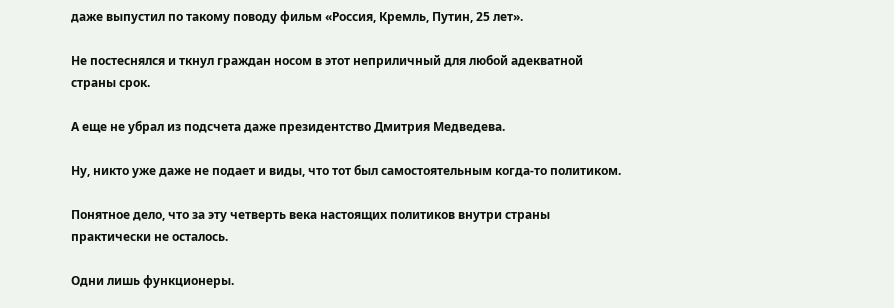даже выпустил по такому поводу фильм «Россия, Кремль, Путин, 25 лет».

Не постеснялся и ткнул граждан носом в этот неприличный для любой адекватной страны срок.

А еще не убрал из подсчета даже президентство Дмитрия Медведева.

Ну, никто уже даже не подает и виды, что тот был самостоятельным когда-то политиком.

Понятное дело, что за эту четверть века настоящих политиков внутри страны практически не осталось.

Одни лишь функционеры.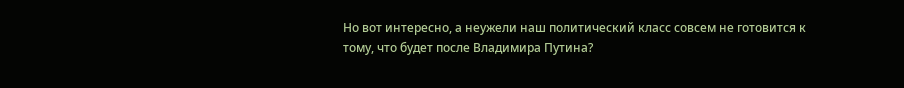Но вот интересно, а неужели наш политический класс совсем не готовится к тому, что будет после Владимира Путина?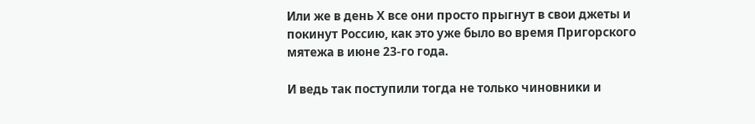Или же в день Х все они просто прыгнут в свои джеты и покинут Россию, как это уже было во время Пригорского мятежа в июне 23-го года.

И ведь так поступили тогда не только чиновники и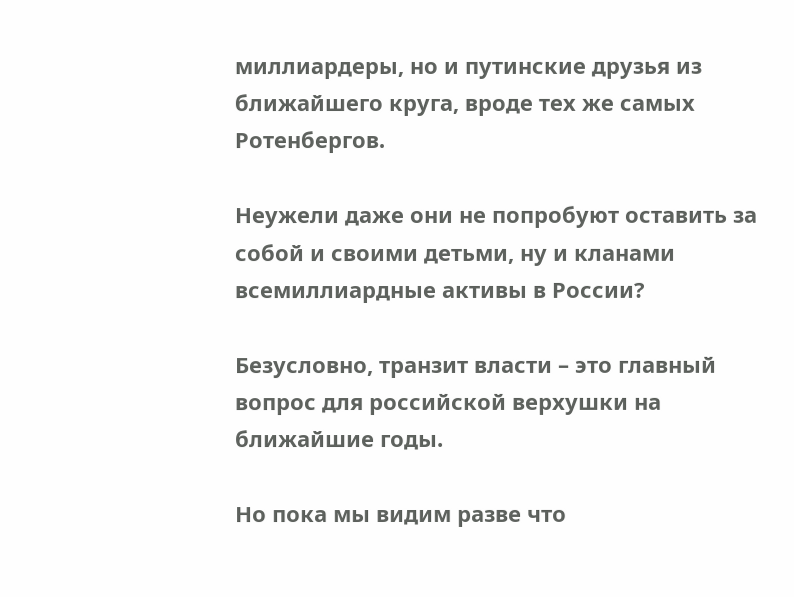миллиардеры, но и путинские друзья из ближайшего круга, вроде тех же самых Ротенбергов.

Неужели даже они не попробуют оставить за собой и своими детьми, ну и кланами всемиллиардные активы в России?

Безусловно, транзит власти – это главный вопрос для российской верхушки на ближайшие годы.

Но пока мы видим разве что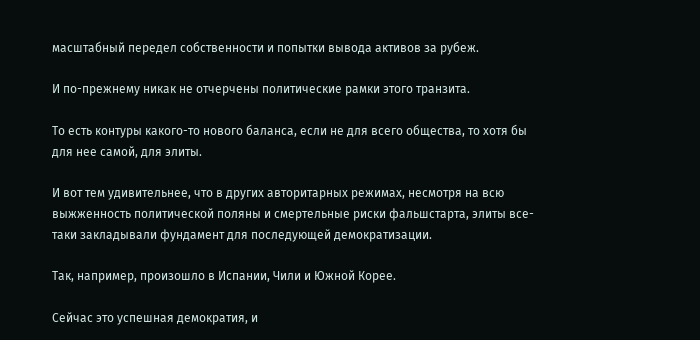масштабный передел собственности и попытки вывода активов за рубеж.

И по-прежнему никак не отчерчены политические рамки этого транзита.

То есть контуры какого-то нового баланса, если не для всего общества, то хотя бы для нее самой, для элиты.

И вот тем удивительнее, что в других авторитарных режимах, несмотря на всю выжженность политической поляны и смертельные риски фальшстарта, элиты все-таки закладывали фундамент для последующей демократизации.

Так, например, произошло в Испании, Чили и Южной Корее.

Сейчас это успешная демократия, и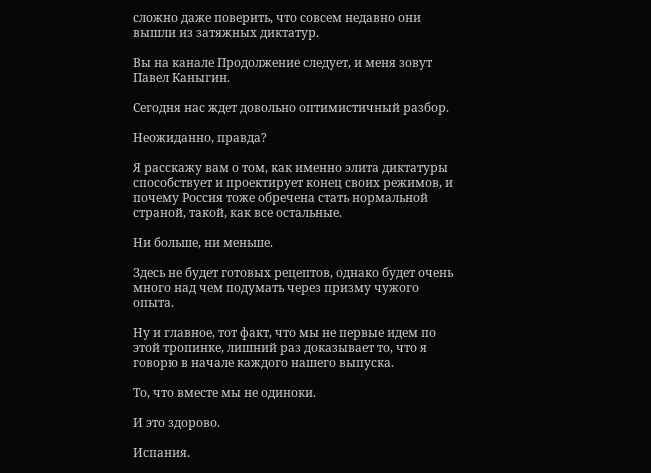сложно даже поверить, что совсем недавно они вышли из затяжных диктатур.

Вы на канале Продолжение следует, и меня зовут Павел Каныгин.

Сегодня нас ждет довольно оптимистичный разбор.

Неожиданно, правда?

Я расскажу вам о том, как именно элита диктатуры способствует и проектирует конец своих режимов, и почему Россия тоже обречена стать нормальной страной, такой, как все остальные.

Ни больше, ни меньше.

Здесь не будет готовых рецептов, однако будет очень много над чем подумать через призму чужого опыта.

Ну и главное, тот факт, что мы не первые идем по этой тропинке, лишний раз доказывает то, что я говорю в начале каждого нашего выпуска.

То, что вместе мы не одиноки.

И это здорово.

Испания.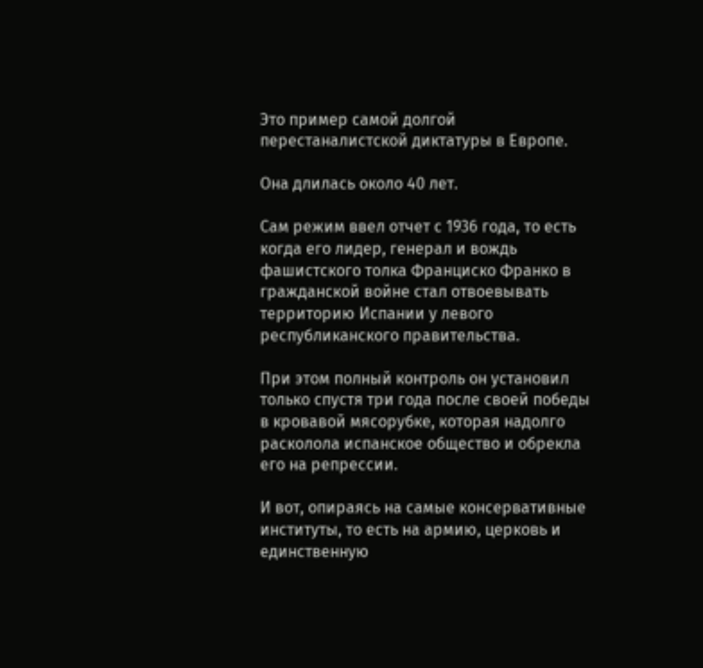Это пример самой долгой перестаналистской диктатуры в Европе.

Она длилась около 40 лет.

Сам режим ввел отчет с 1936 года, то есть когда его лидер, генерал и вождь фашистского толка Франциско Франко в гражданской войне стал отвоевывать территорию Испании у левого республиканского правительства.

При этом полный контроль он установил только спустя три года после своей победы в кровавой мясорубке, которая надолго расколола испанское общество и обрекла его на репрессии.

И вот, опираясь на самые консервативные институты, то есть на армию, церковь и единственную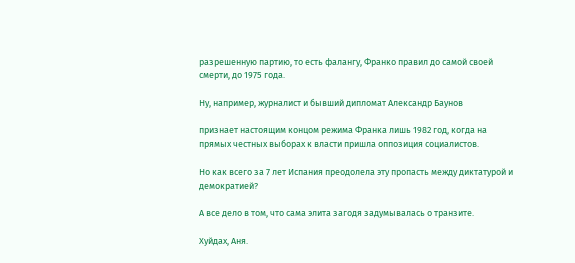разрешенную партию, то есть фалангу, Франко правил до самой своей смерти, до 1975 года.

Ну, например, журналист и бывший дипломат Александр Баунов

признает настоящим концом режима Франка лишь 1982 год, когда на прямых честных выборах к власти пришла оппозиция социалистов.

Но как всего за 7 лет Испания преодолела эту пропасть между диктатурой и демократией?

А все дело в том, что сама элита загодя задумывалась о транзите.

Хуйдах, Аня.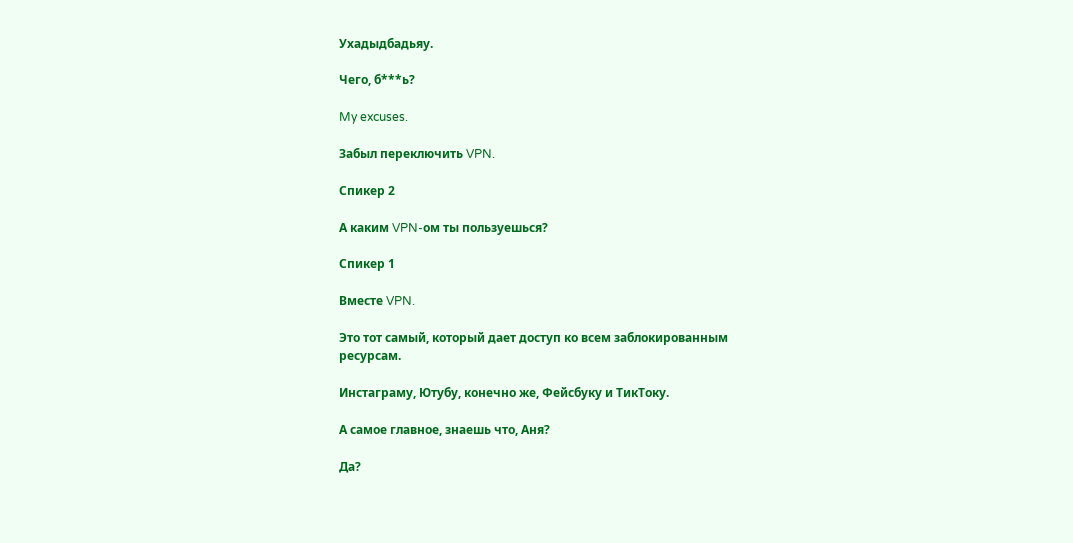Ухадыдбадьяу.

Чего, б***ь?

My excuses.

Забыл переключить VPN.

Спикер 2

А каким VPN-ом ты пользуешься?

Спикер 1

Вместе VPN.

Это тот самый, который дает доступ ко всем заблокированным ресурсам.

Инстаграму, Ютубу, конечно же, Фейсбуку и ТикТоку.

А самое главное, знаешь что, Аня?

Да?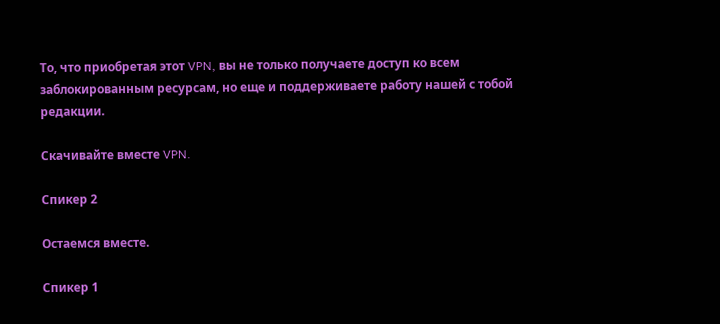То, что приобретая этот VPN, вы не только получаете доступ ко всем заблокированным ресурсам, но еще и поддерживаете работу нашей с тобой редакции.

Скачивайте вместе VPN.

Спикер 2

Остаемся вместе.

Спикер 1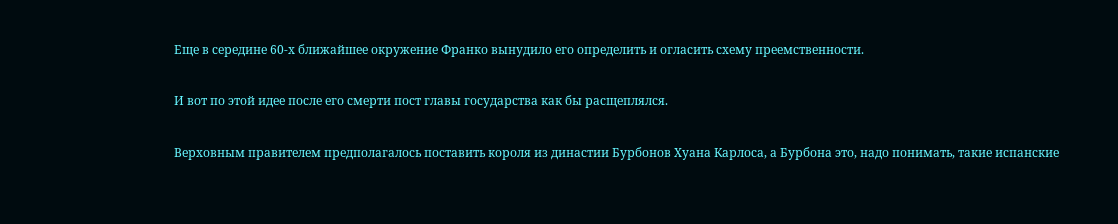Еще в середине 60-х ближайшее окружение Франко вынудило его определить и огласить схему преемственности.

И вот по этой идее после его смерти пост главы государства как бы расщеплялся.

Верховным правителем предполагалось поставить короля из династии Бурбонов Хуана Карлоса, а Бурбона это, надо понимать, такие испанские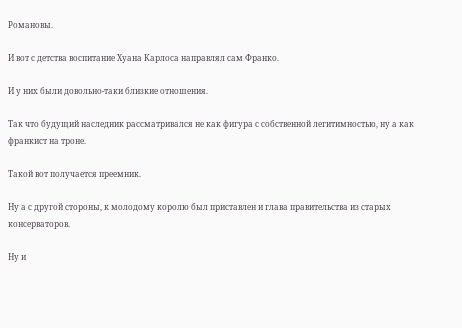Романовы.

И вот с детства воспитание Хуана Карлоса направлял сам Франко.

И у них были довольно-таки близкие отношения.

Так что будущий наследник рассматривался не как фигура с собственной легитимностью, ну а как франкист на троне.

Такой вот получается преемник.

Ну а с другой стороны, к молодому королю был приставлен и глава правительства из старых консерваторов.

Ну и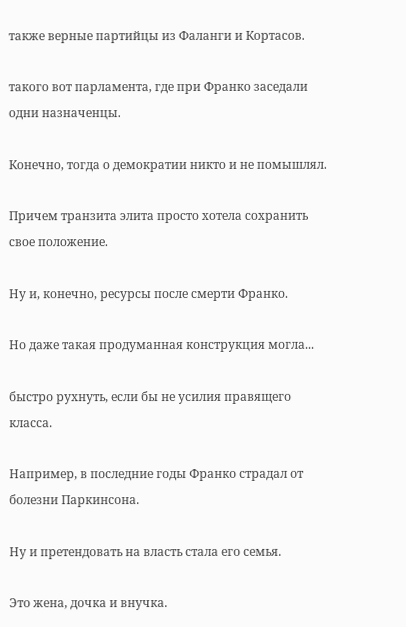также верные партийцы из Фаланги и Кортасов.

такого вот парламента, где при Франко заседали одни назначенцы.

Конечно, тогда о демократии никто и не помышлял.

Причем транзита элита просто хотела сохранить свое положение.

Ну и, конечно, ресурсы после смерти Франко.

Но даже такая продуманная конструкция могла...

быстро рухнуть, если бы не усилия правящего класса.

Например, в последние годы Франко страдал от болезни Паркинсона.

Ну и претендовать на власть стала его семья.

Это жена, дочка и внучка.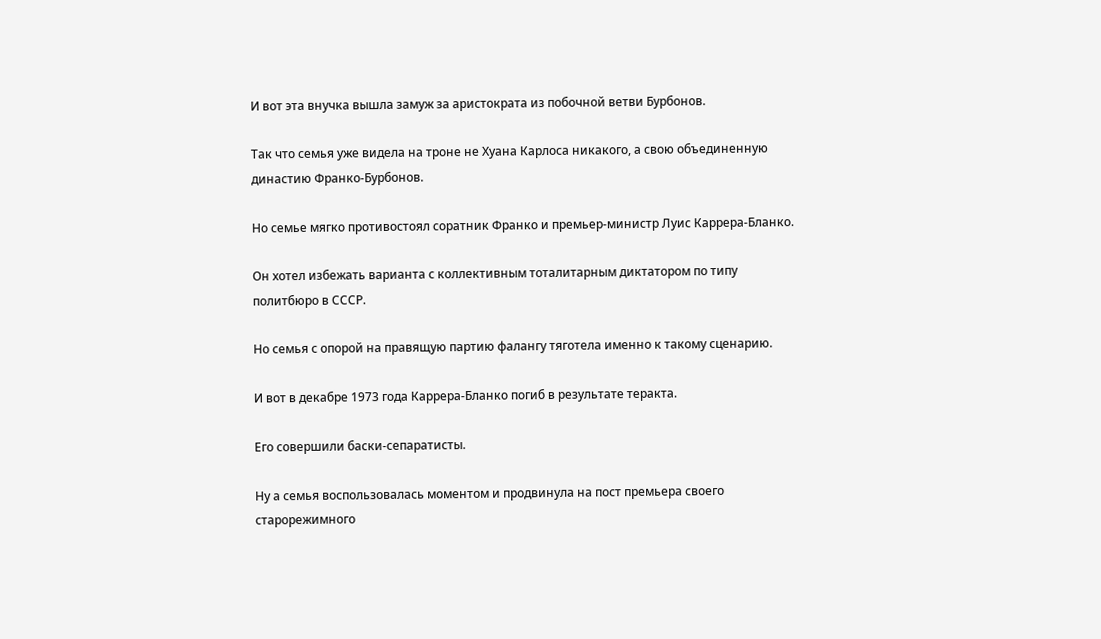И вот эта внучка вышла замуж за аристократа из побочной ветви Бурбонов.

Так что семья уже видела на троне не Хуана Карлоса никакого, а свою объединенную династию Франко-Бурбонов.

Но семье мягко противостоял соратник Франко и премьер-министр Луис Каррера-Бланко.

Он хотел избежать варианта с коллективным тоталитарным диктатором по типу политбюро в СССР.

Но семья с опорой на правящую партию фалангу тяготела именно к такому сценарию.

И вот в декабре 1973 года Каррера-Бланко погиб в результате теракта.

Его совершили баски-сепаратисты.

Ну а семья воспользовалась моментом и продвинула на пост премьера своего старорежимного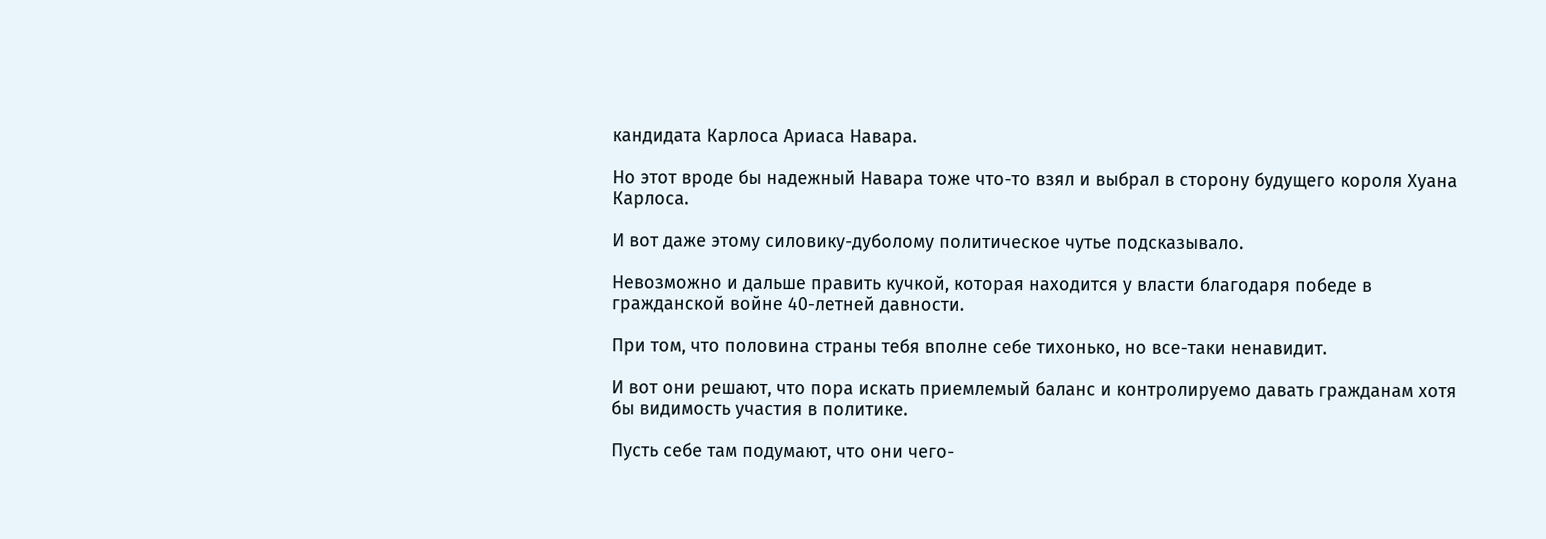кандидата Карлоса Ариаса Навара.

Но этот вроде бы надежный Навара тоже что-то взял и выбрал в сторону будущего короля Хуана Карлоса.

И вот даже этому силовику-дуболому политическое чутье подсказывало.

Невозможно и дальше править кучкой, которая находится у власти благодаря победе в гражданской войне 40-летней давности.

При том, что половина страны тебя вполне себе тихонько, но все-таки ненавидит.

И вот они решают, что пора искать приемлемый баланс и контролируемо давать гражданам хотя бы видимость участия в политике.

Пусть себе там подумают, что они чего-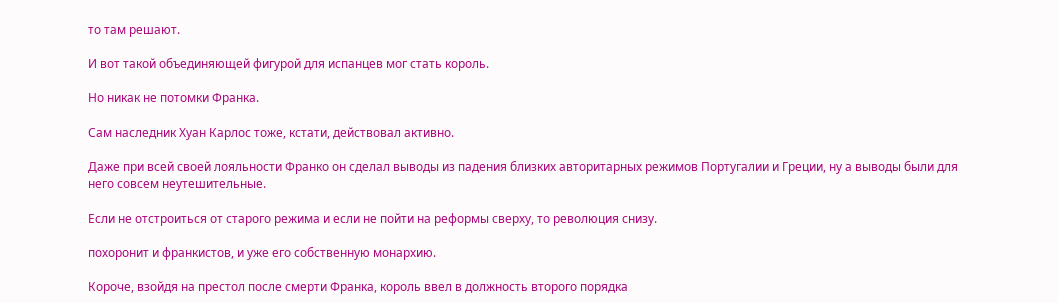то там решают.

И вот такой объединяющей фигурой для испанцев мог стать король.

Но никак не потомки Франка.

Сам наследник Хуан Карлос тоже, кстати, действовал активно.

Даже при всей своей лояльности Франко он сделал выводы из падения близких авторитарных режимов Португалии и Греции, ну а выводы были для него совсем неутешительные.

Если не отстроиться от старого режима и если не пойти на реформы сверху, то революция снизу.

похоронит и франкистов, и уже его собственную монархию.

Короче, взойдя на престол после смерти Франка, король ввел в должность второго порядка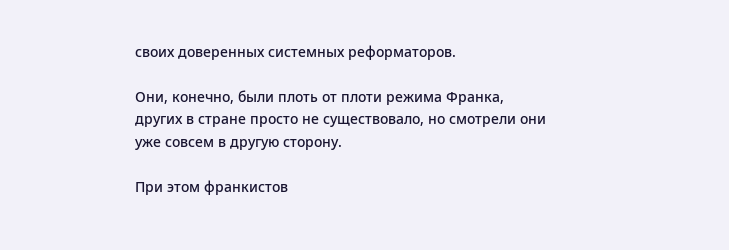своих доверенных системных реформаторов.

Они, конечно, были плоть от плоти режима Франка, других в стране просто не существовало, но смотрели они уже совсем в другую сторону.

При этом франкистов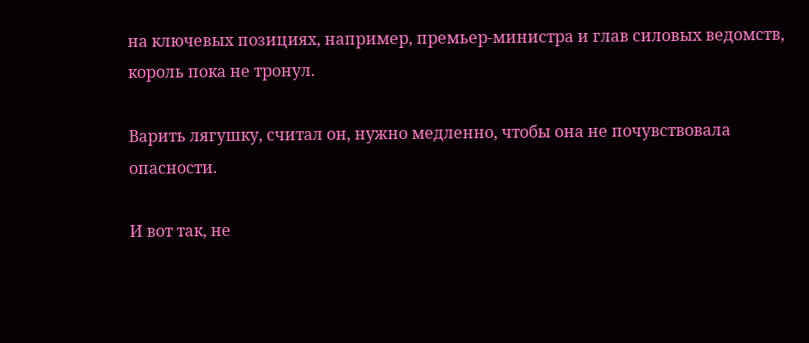на ключевых позициях, например, премьер-министра и глав силовых ведомств, король пока не тронул.

Варить лягушку, считал он, нужно медленно, чтобы она не почувствовала опасности.

И вот так, не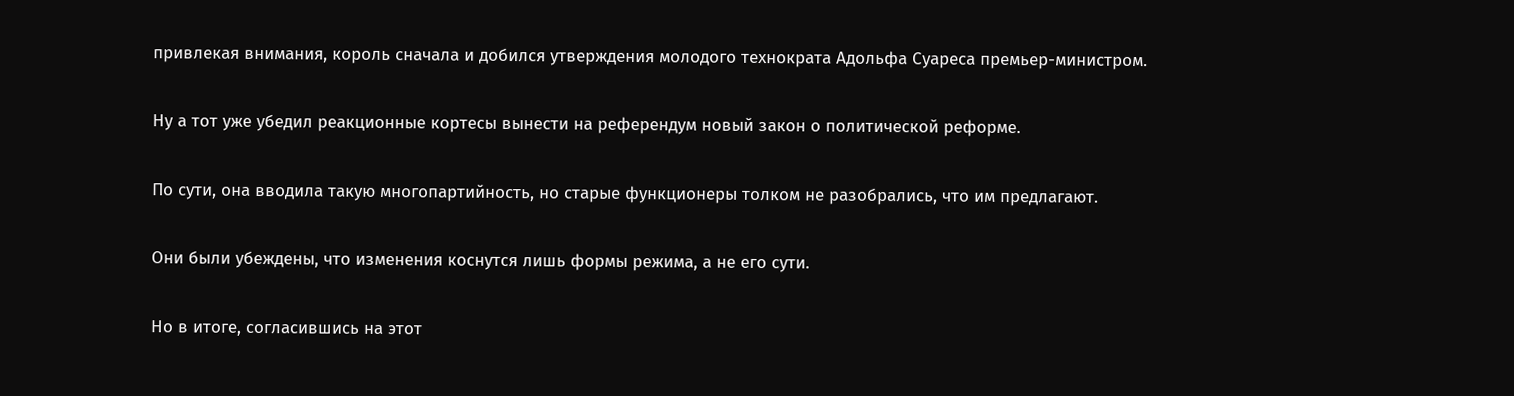привлекая внимания, король сначала и добился утверждения молодого технократа Адольфа Суареса премьер-министром.

Ну а тот уже убедил реакционные кортесы вынести на референдум новый закон о политической реформе.

По сути, она вводила такую многопартийность, но старые функционеры толком не разобрались, что им предлагают.

Они были убеждены, что изменения коснутся лишь формы режима, а не его сути.

Но в итоге, согласившись на этот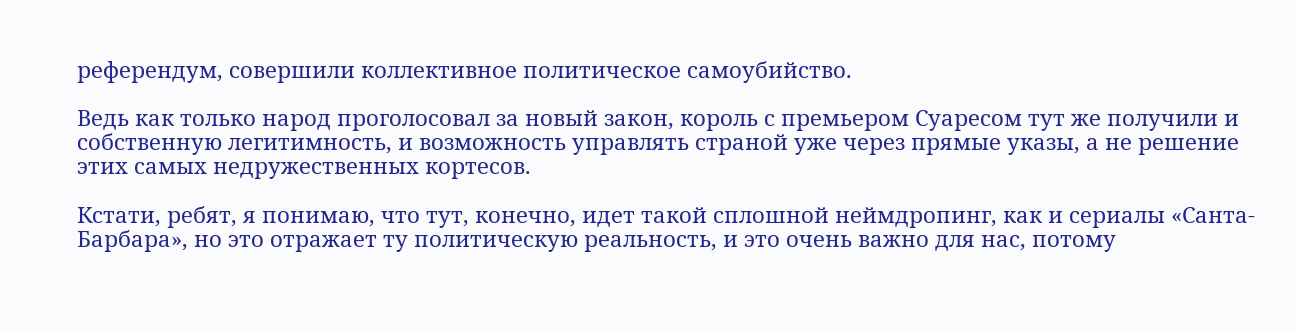референдум, совершили коллективное политическое самоубийство.

Ведь как только народ проголосовал за новый закон, король с премьером Суаресом тут же получили и собственную легитимность, и возможность управлять страной уже через прямые указы, а не решение этих самых недружественных кортесов.

Кстати, ребят, я понимаю, что тут, конечно, идет такой сплошной неймдропинг, как и сериалы «Санта-Барбара», но это отражает ту политическую реальность, и это очень важно для нас, потому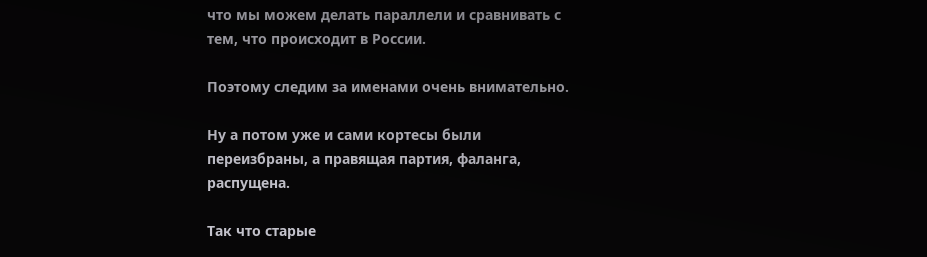что мы можем делать параллели и сравнивать с тем, что происходит в России.

Поэтому следим за именами очень внимательно.

Ну а потом уже и сами кортесы были переизбраны, а правящая партия, фаланга, распущена.

Так что старые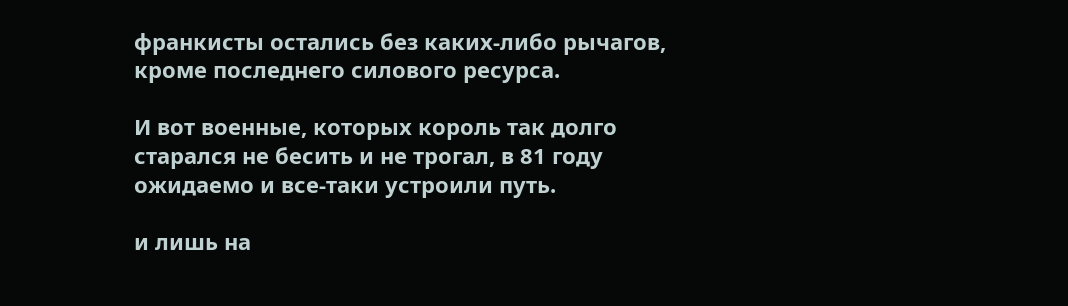франкисты остались без каких-либо рычагов, кроме последнего силового ресурса.

И вот военные, которых король так долго старался не бесить и не трогал, в 81 году ожидаемо и все-таки устроили путь.

и лишь на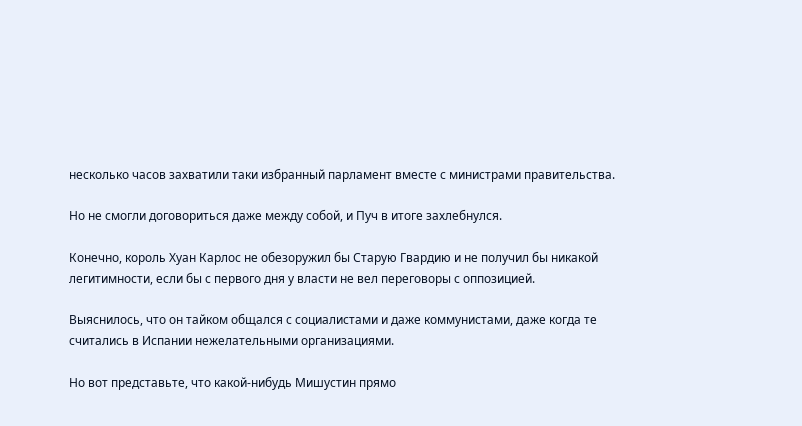несколько часов захватили таки избранный парламент вместе с министрами правительства.

Но не смогли договориться даже между собой, и Пуч в итоге захлебнулся.

Конечно, король Хуан Карлос не обезоружил бы Старую Гвардию и не получил бы никакой легитимности, если бы с первого дня у власти не вел переговоры с оппозицией.

Выяснилось, что он тайком общался с социалистами и даже коммунистами, даже когда те считались в Испании нежелательными организациями.

Но вот представьте, что какой-нибудь Мишустин прямо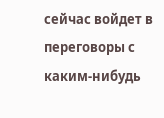сейчас войдет в переговоры с каким-нибудь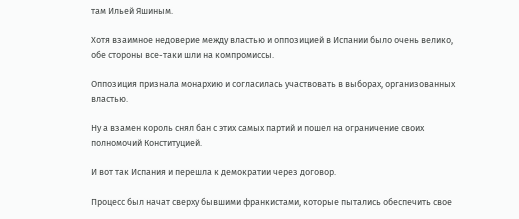там Ильей Яшиным.

Хотя взаимное недоверие между властью и оппозицией в Испании было очень велико, обе стороны все-таки шли на компромиссы.

Оппозиция признала монархию и согласилась участвовать в выборах, организованных властью.

Ну а взамен король снял бан с этих самых партий и пошел на ограничение своих полномочий Конституцией.

И вот так Испания и перешла к демократии через договор.

Процесс был начат сверху бывшими франкистами, которые пытались обеспечить свое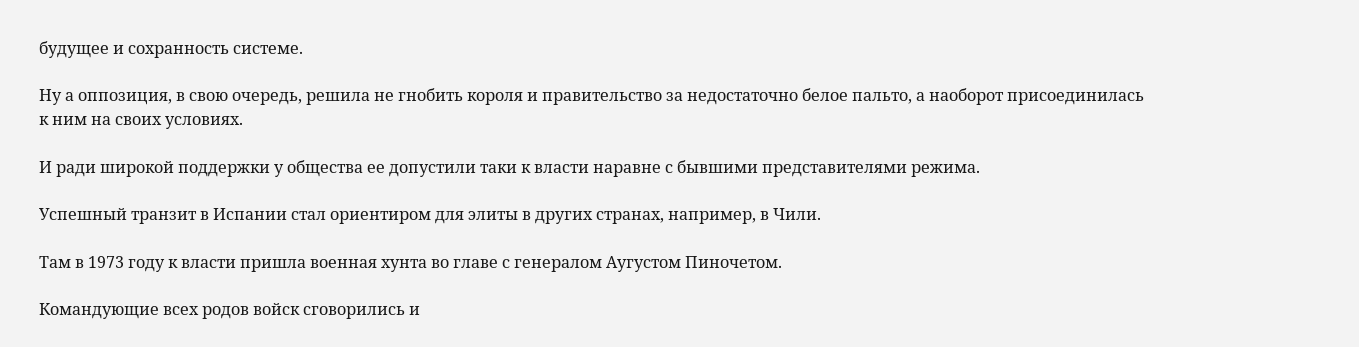будущее и сохранность системе.

Ну а оппозиция, в свою очередь, решила не гнобить короля и правительство за недостаточно белое пальто, а наоборот присоединилась к ним на своих условиях.

И ради широкой поддержки у общества ее допустили таки к власти наравне с бывшими представителями режима.

Успешный транзит в Испании стал ориентиром для элиты в других странах, например, в Чили.

Там в 1973 году к власти пришла военная хунта во главе с генералом Аугустом Пиночетом.

Командующие всех родов войск сговорились и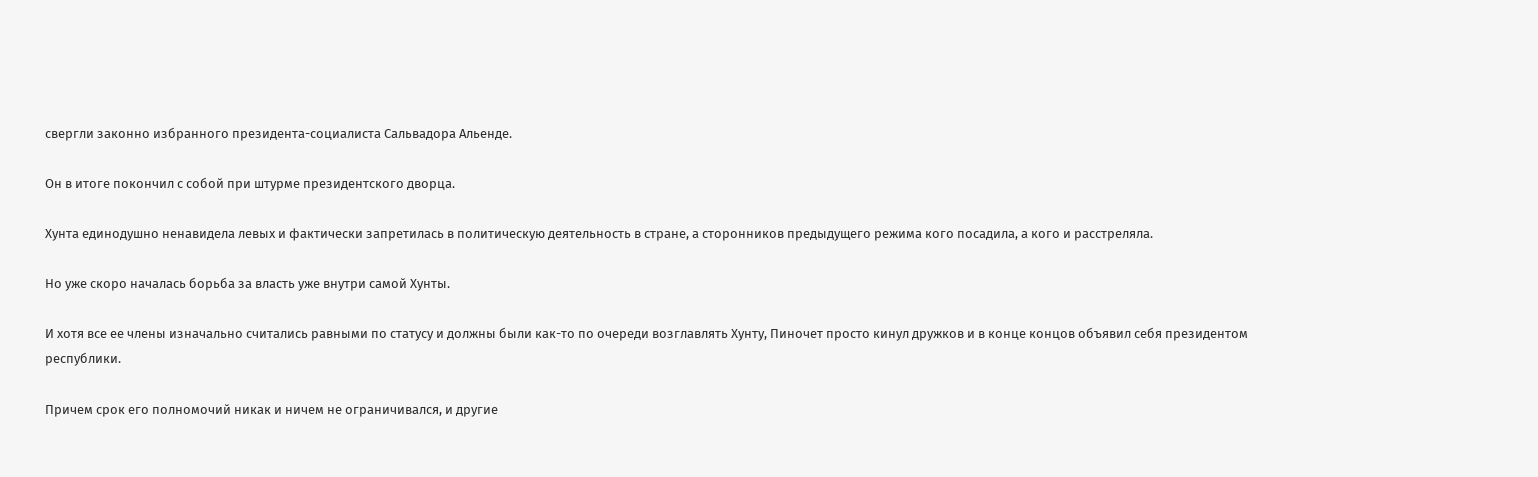свергли законно избранного президента-социалиста Сальвадора Альенде.

Он в итоге покончил с собой при штурме президентского дворца.

Хунта единодушно ненавидела левых и фактически запретилась в политическую деятельность в стране, а сторонников предыдущего режима кого посадила, а кого и расстреляла.

Но уже скоро началась борьба за власть уже внутри самой Хунты.

И хотя все ее члены изначально считались равными по статусу и должны были как-то по очереди возглавлять Хунту, Пиночет просто кинул дружков и в конце концов объявил себя президентом республики.

Причем срок его полномочий никак и ничем не ограничивался, и другие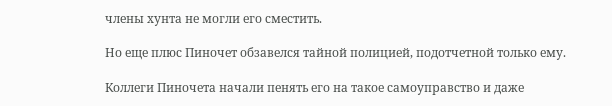члены хунта не могли его сместить.

Но еще плюс Пиночет обзавелся тайной полицией, подотчетной только ему.

Коллеги Пиночета начали пенять его на такое самоуправство и даже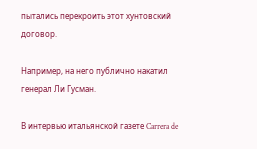пытались перекроить этот хунтовский договор.

Например, на него публично накатил генерал Ли Гусман.

В интервью итальянской газете Carrera de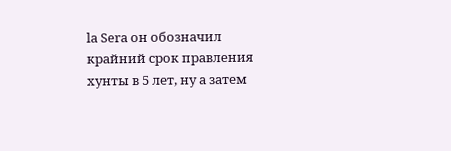la Sera он обозначил крайний срок правления хунты в 5 лет, ну а затем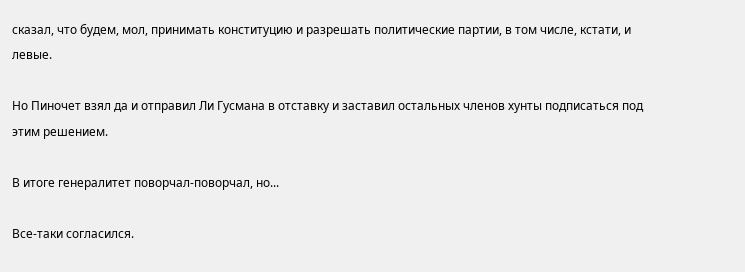сказал, что будем, мол, принимать конституцию и разрешать политические партии, в том числе, кстати, и левые.

Но Пиночет взял да и отправил Ли Гусмана в отставку и заставил остальных членов хунты подписаться под этим решением.

В итоге генералитет поворчал-поворчал, но...

Все-таки согласился.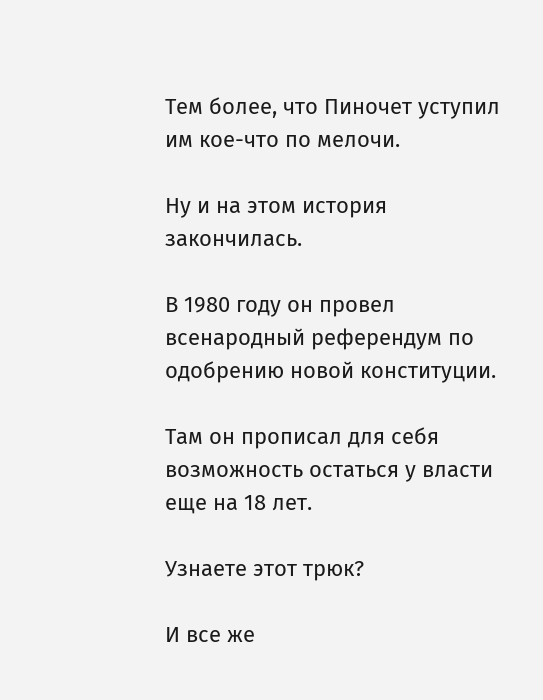Тем более, что Пиночет уступил им кое-что по мелочи.

Ну и на этом история закончилась.

В 1980 году он провел всенародный референдум по одобрению новой конституции.

Там он прописал для себя возможность остаться у власти еще на 18 лет.

Узнаете этот трюк?

И все же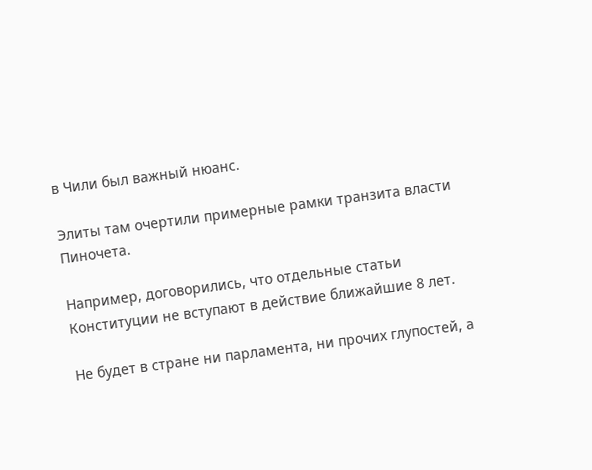в Чили был важный нюанс.

Элиты там очертили примерные рамки транзита власти Пиночета.

Например, договорились, что отдельные статьи Конституции не вступают в действие ближайшие 8 лет.

Не будет в стране ни парламента, ни прочих глупостей, а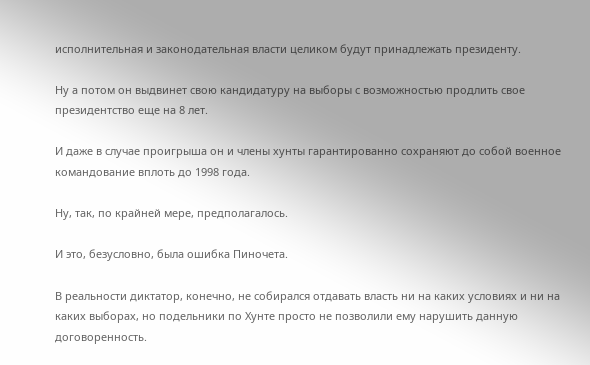исполнительная и законодательная власти целиком будут принадлежать президенту.

Ну а потом он выдвинет свою кандидатуру на выборы с возможностью продлить свое президентство еще на 8 лет.

И даже в случае проигрыша он и члены хунты гарантированно сохраняют до собой военное командование вплоть до 1998 года.

Ну, так, по крайней мере, предполагалось.

И это, безусловно, была ошибка Пиночета.

В реальности диктатор, конечно, не собирался отдавать власть ни на каких условиях и ни на каких выборах, но подельники по Хунте просто не позволили ему нарушить данную договоренность.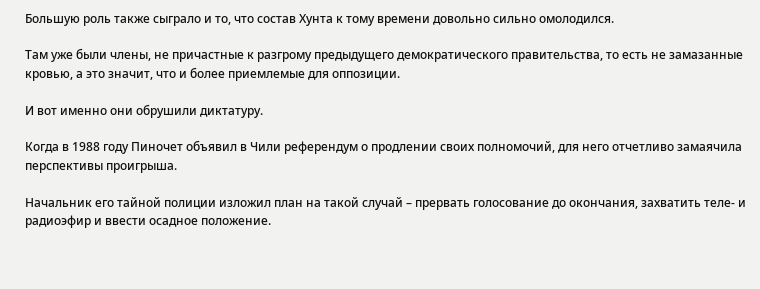Большую роль также сыграло и то, что состав Хунта к тому времени довольно сильно омолодился.

Там уже были члены, не причастные к разгрому предыдущего демократического правительства, то есть не замазанные кровью, а это значит, что и более приемлемые для оппозиции.

И вот именно они обрушили диктатуру.

Когда в 1988 году Пиночет объявил в Чили референдум о продлении своих полномочий, для него отчетливо замаячила перспективы проигрыша.

Начальник его тайной полиции изложил план на такой случай – прервать голосование до окончания, захватить теле- и радиоэфир и ввести осадное положение.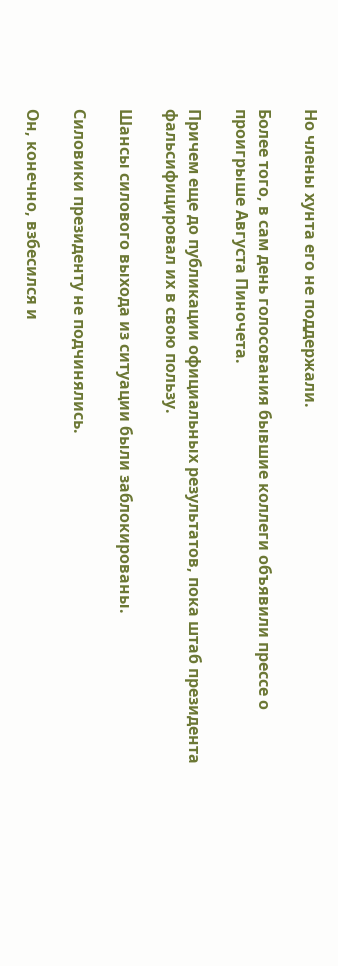Но члены хунта его не поддержали.

Более того, в сам день голосования бывшие коллеги объявили прессе о проигрыше Августа Пиночета.

Причем еще до публикации официальных результатов, пока штаб президента фальсифицировал их в свою пользу.

Шансы силового выхода из ситуации были заблокированы.

Силовики президенту не подчинялись.

Он, конечно, взбесился и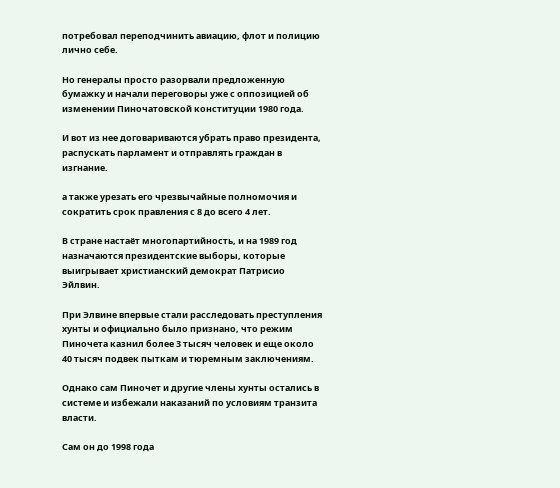потребовал переподчинить авиацию, флот и полицию лично себе.

Но генералы просто разорвали предложенную бумажку и начали переговоры уже с оппозицией об изменении Пиночатовской конституции 1980 года.

И вот из нее договариваются убрать право президента, распускать парламент и отправлять граждан в изгнание.

а также урезать его чрезвычайные полномочия и сократить срок правления с 8 до всего 4 лет.

В стране настаёт многопартийность, и на 1989 год назначаются президентские выборы, которые выигрывает христианский демократ Патрисио Эйлвин.

При Элвине впервые стали расследовать преступления хунты и официально было признано, что режим Пиночета казнил более 3 тысяч человек и еще около 40 тысяч подвек пыткам и тюремным заключениям.

Однако сам Пиночет и другие члены хунты остались в системе и избежали наказаний по условиям транзита власти.

Сам он до 1998 года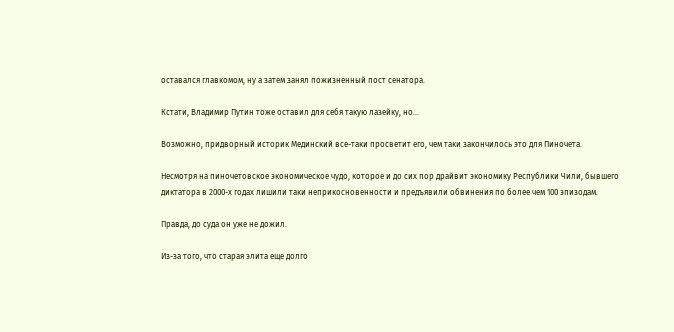оставался главкомом, ну а затем занял пожизненный пост сенатора.

Кстати, Владимир Путин тоже оставил для себя такую лазейку, но...

Возможно, придворный историк Мединский все-таки просветит его, чем таки закончилось это для Пиночета.

Несмотря на пиночетовское экономическое чудо, которое и до сих пор драйвит экономику Республики Чили, бывшего диктатора в 2000-х годах лишили таки неприкосновенности и предъявили обвинения по более чем 100 эпизодам.

Правда, до суда он уже не дожил.

Из-за того, что старая элита еще долго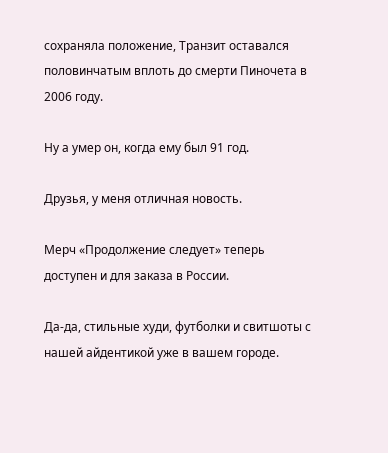сохраняла положение, Транзит оставался половинчатым вплоть до смерти Пиночета в 2006 году.

Ну а умер он, когда ему был 91 год.

Друзья, у меня отличная новость.

Мерч «Продолжение следует» теперь доступен и для заказа в России.

Да-да, стильные худи, футболки и свитшоты с нашей айдентикой уже в вашем городе.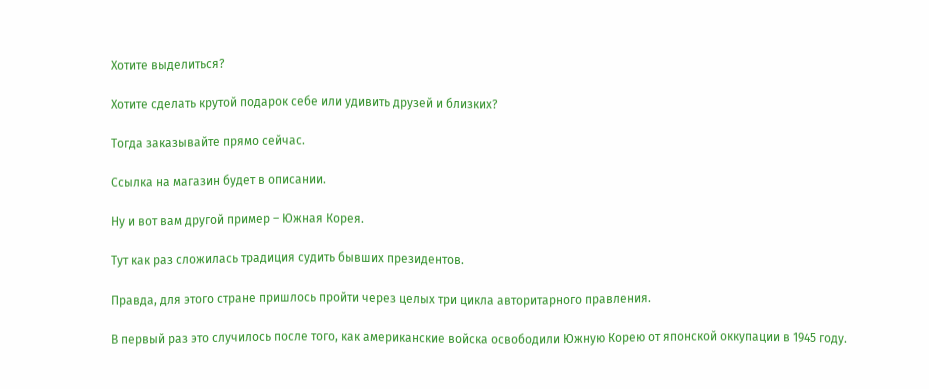Хотите выделиться?

Хотите сделать крутой подарок себе или удивить друзей и близких?

Тогда заказывайте прямо сейчас.

Ссылка на магазин будет в описании.

Ну и вот вам другой пример – Южная Корея.

Тут как раз сложилась традиция судить бывших президентов.

Правда, для этого стране пришлось пройти через целых три цикла авторитарного правления.

В первый раз это случилось после того, как американские войска освободили Южную Корею от японской оккупации в 1945 году.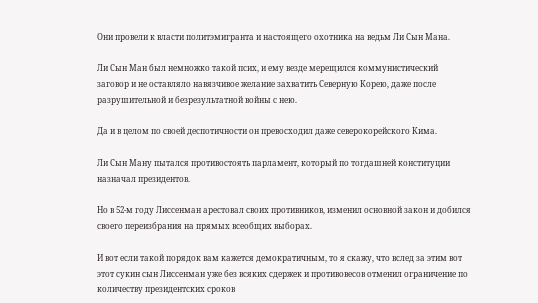Они провели к власти политэмигранта и настоящего охотника на ведьм Ли Сын Мана.

Ли Сын Ман был немножко такой псих, и ему везде мерещился коммунистический заговор и не оставляло навязчивое желание захватить Северную Корею, даже после разрушительной и безрезультатной войны с нею.

Да и в целом по своей деспотичности он превосходил даже северокорейского Кима.

Ли Сын Ману пытался противостоять парламент, который по тогдашней конституции назначал президентов.

Но в 52-м году Лиссенман арестовал своих противников, изменил основной закон и добился своего переизбрания на прямых всеобщих выборах.

И вот если такой порядок вам кажется демократичным, то я скажу, что вслед за этим вот этот сукин сын Лиссенман уже без всяких сдержек и противовесов отменил ограничение по количеству президентских сроков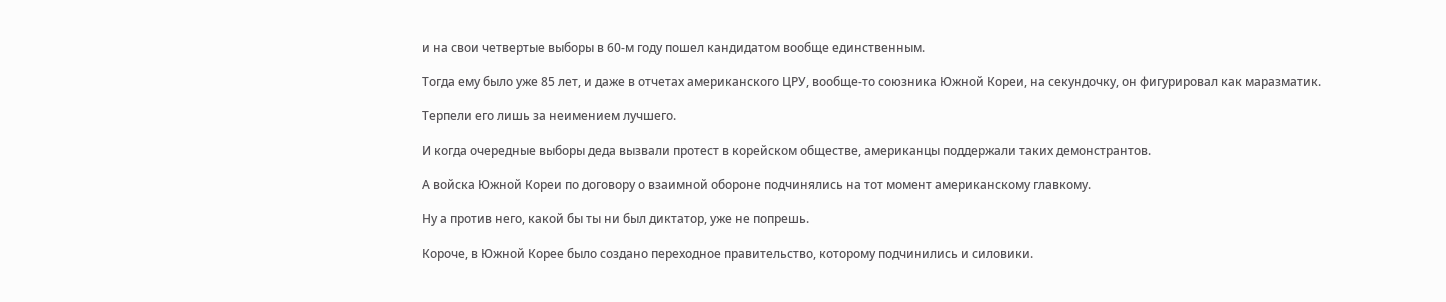и на свои четвертые выборы в 60-м году пошел кандидатом вообще единственным.

Тогда ему было уже 85 лет, и даже в отчетах американского ЦРУ, вообще-то союзника Южной Кореи, на секундочку, он фигурировал как маразматик.

Терпели его лишь за неимением лучшего.

И когда очередные выборы деда вызвали протест в корейском обществе, американцы поддержали таких демонстрантов.

А войска Южной Кореи по договору о взаимной обороне подчинялись на тот момент американскому главкому.

Ну а против него, какой бы ты ни был диктатор, уже не попрешь.

Короче, в Южной Корее было создано переходное правительство, которому подчинились и силовики.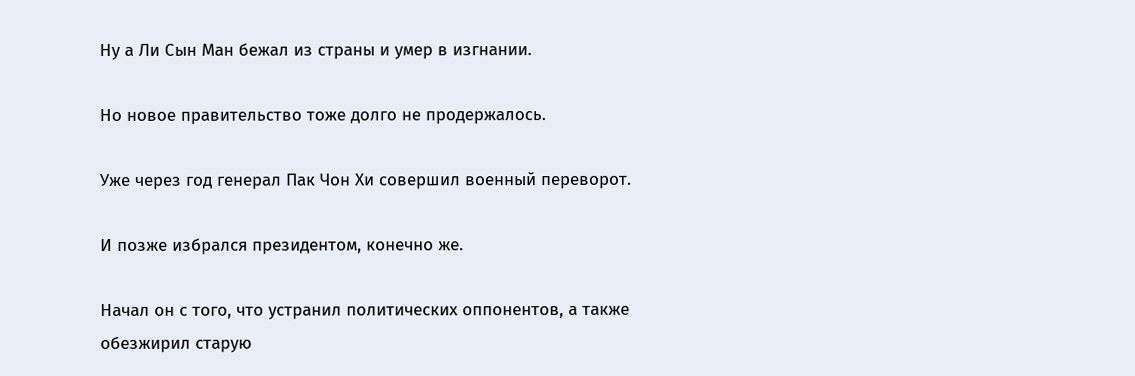Ну а Ли Сын Ман бежал из страны и умер в изгнании.

Но новое правительство тоже долго не продержалось.

Уже через год генерал Пак Чон Хи совершил военный переворот.

И позже избрался президентом, конечно же.

Начал он с того, что устранил политических оппонентов, а также обезжирил старую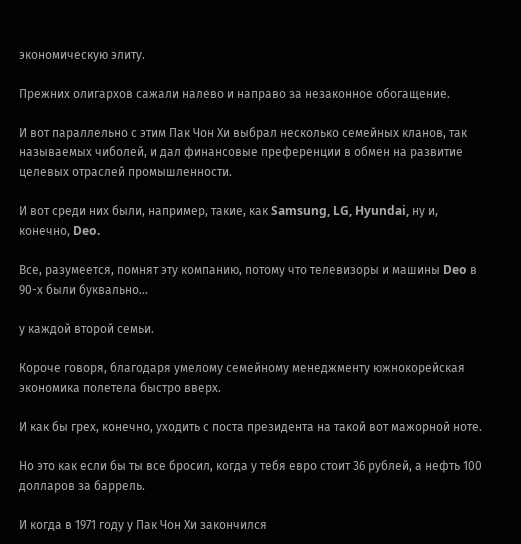экономическую элиту.

Прежних олигархов сажали налево и направо за незаконное обогащение.

И вот параллельно с этим Пак Чон Хи выбрал несколько семейных кланов, так называемых чиболей, и дал финансовые преференции в обмен на развитие целевых отраслей промышленности.

И вот среди них были, например, такие, как Samsung, LG, Hyundai, ну и, конечно, Deo.

Все, разумеется, помнят эту компанию, потому что телевизоры и машины Deo в 90-х были буквально...

у каждой второй семьи.

Короче говоря, благодаря умелому семейному менеджменту южнокорейская экономика полетела быстро вверх.

И как бы грех, конечно, уходить с поста президента на такой вот мажорной ноте.

Но это как если бы ты все бросил, когда у тебя евро стоит 36 рублей, а нефть 100 долларов за баррель.

И когда в 1971 году у Пак Чон Хи закончился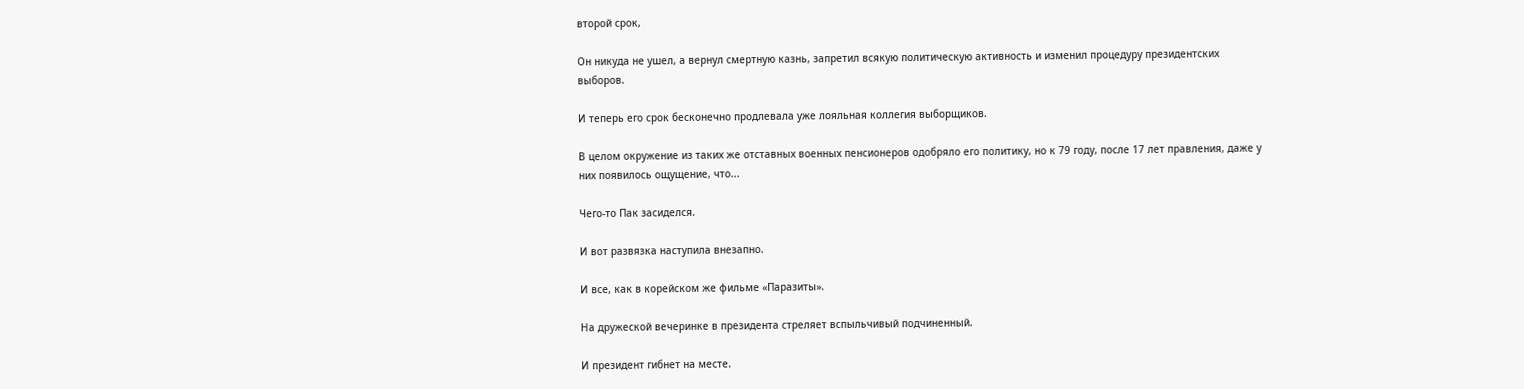второй срок,

Он никуда не ушел, а вернул смертную казнь, запретил всякую политическую активность и изменил процедуру президентских выборов.

И теперь его срок бесконечно продлевала уже лояльная коллегия выборщиков.

В целом окружение из таких же отставных военных пенсионеров одобряло его политику, но к 79 году, после 17 лет правления, даже у них появилось ощущение, что...

Чего-то Пак засиделся.

И вот развязка наступила внезапно.

И все, как в корейском же фильме «Паразиты».

На дружеской вечеринке в президента стреляет вспыльчивый подчиненный.

И президент гибнет на месте.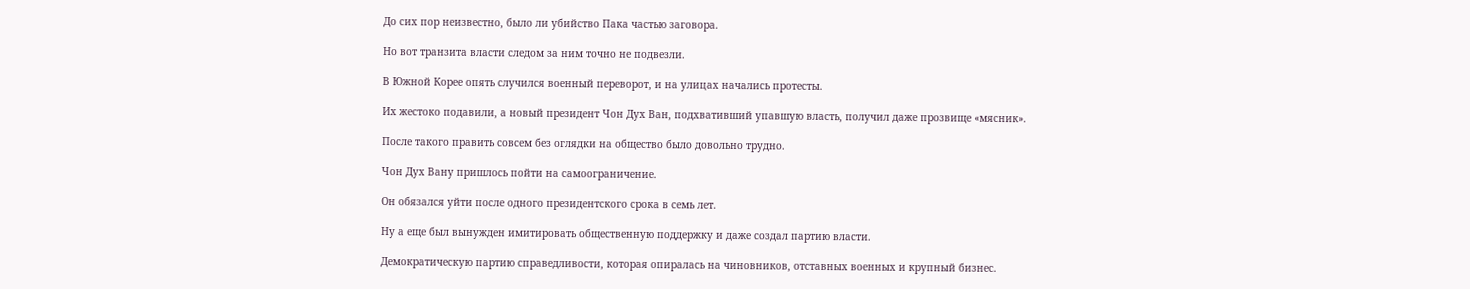До сих пор неизвестно, было ли убийство Пака частью заговора.

Но вот транзита власти следом за ним точно не подвезли.

В Южной Корее опять случился военный переворот, и на улицах начались протесты.

Их жестоко подавили, а новый президент Чон Дух Ван, подхвативший упавшую власть, получил даже прозвище «мясник».

После такого править совсем без оглядки на общество было довольно трудно.

Чон Дух Вану пришлось пойти на самоограничение.

Он обязался уйти после одного президентского срока в семь лет.

Ну а еще был вынужден имитировать общественную поддержку и даже создал партию власти.

Демократическую партию справедливости, которая опиралась на чиновников, отставных военных и крупный бизнес.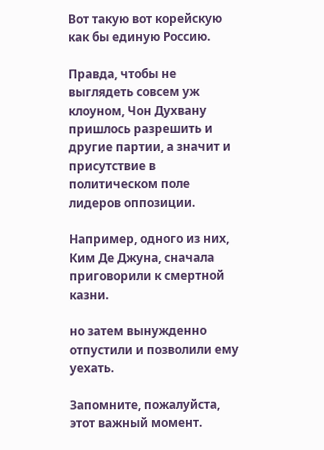Вот такую вот корейскую как бы единую Россию.

Правда, чтобы не выглядеть совсем уж клоуном, Чон Духвану пришлось разрешить и другие партии, а значит и присутствие в политическом поле лидеров оппозиции.

Например, одного из них, Ким Де Джуна, сначала приговорили к смертной казни.

но затем вынужденно отпустили и позволили ему уехать.

Запомните, пожалуйста, этот важный момент.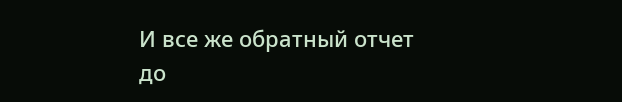И все же обратный отчет до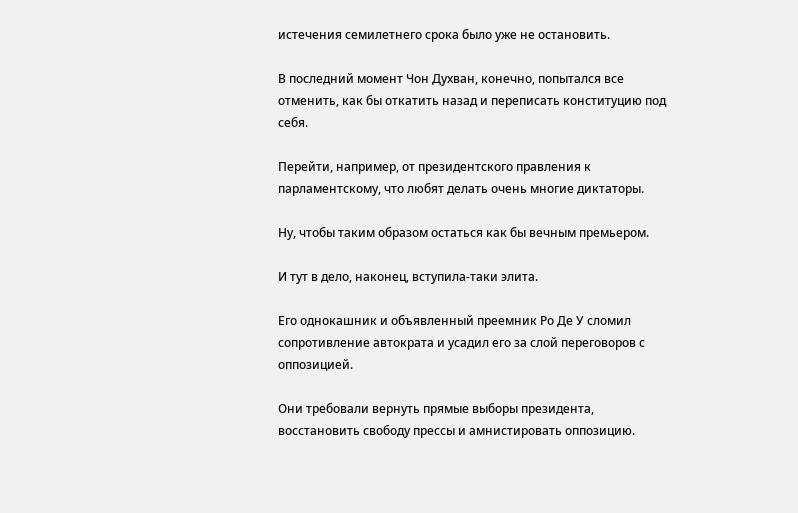истечения семилетнего срока было уже не остановить.

В последний момент Чон Духван, конечно, попытался все отменить, как бы откатить назад и переписать конституцию под себя.

Перейти, например, от президентского правления к парламентскому, что любят делать очень многие диктаторы.

Ну, чтобы таким образом остаться как бы вечным премьером.

И тут в дело, наконец, вступила-таки элита.

Его однокашник и объявленный преемник Ро Де У сломил сопротивление автократа и усадил его за слой переговоров с оппозицией.

Они требовали вернуть прямые выборы президента, восстановить свободу прессы и амнистировать оппозицию.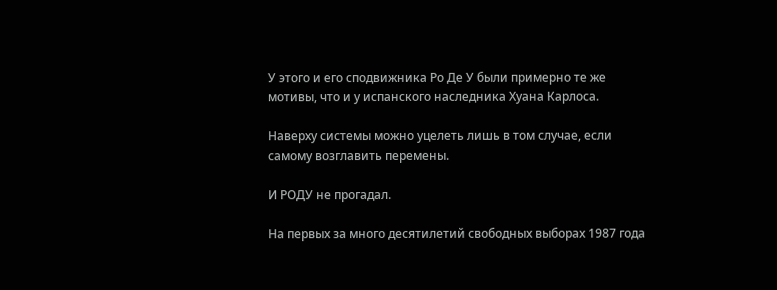У этого и его сподвижника Ро Де У были примерно те же мотивы, что и у испанского наследника Хуана Карлоса.

Наверху системы можно уцелеть лишь в том случае, если самому возглавить перемены.

И РОДУ не прогадал.

На первых за много десятилетий свободных выборах 1987 года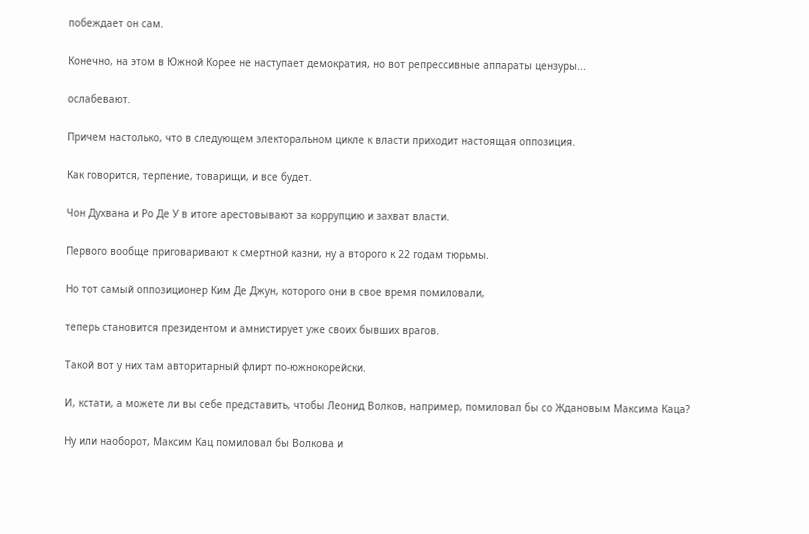побеждает он сам.

Конечно, на этом в Южной Корее не наступает демократия, но вот репрессивные аппараты цензуры...

ослабевают.

Причем настолько, что в следующем электоральном цикле к власти приходит настоящая оппозиция.

Как говорится, терпение, товарищи, и все будет.

Чон Духвана и Ро Де У в итоге арестовывают за коррупцию и захват власти.

Первого вообще приговаривают к смертной казни, ну а второго к 22 годам тюрьмы.

Но тот самый оппозиционер Ким Де Джун, которого они в свое время помиловали,

теперь становится президентом и амнистирует уже своих бывших врагов.

Такой вот у них там авторитарный флирт по-южнокорейски.

И, кстати, а можете ли вы себе представить, чтобы Леонид Волков, например, помиловал бы со Ждановым Максима Каца?

Ну или наоборот, Максим Кац помиловал бы Волкова и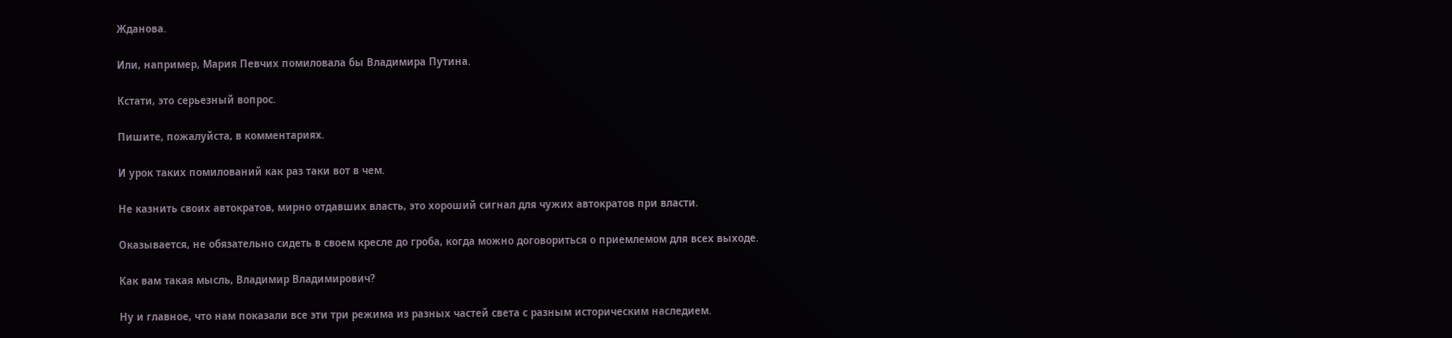Жданова.

Или, например, Мария Певчих помиловала бы Владимира Путина.

Кстати, это серьезный вопрос.

Пишите, пожалуйста, в комментариях.

И урок таких помилований как раз таки вот в чем.

Не казнить своих автократов, мирно отдавших власть, это хороший сигнал для чужих автократов при власти.

Оказывается, не обязательно сидеть в своем кресле до гроба, когда можно договориться о приемлемом для всех выходе.

Как вам такая мысль, Владимир Владимирович?

Ну и главное, что нам показали все эти три режима из разных частей света с разным историческим наследием.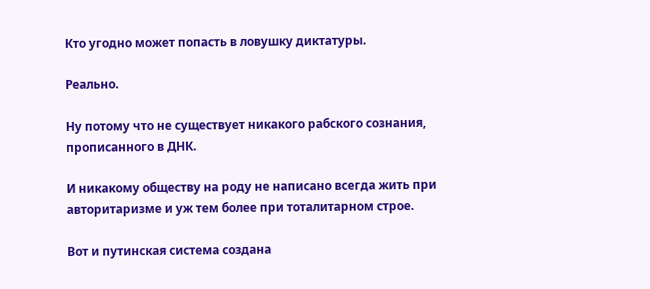Кто угодно может попасть в ловушку диктатуры.

Реально.

Ну потому что не существует никакого рабского сознания, прописанного в ДНК.

И никакому обществу на роду не написано всегда жить при авторитаризме и уж тем более при тоталитарном строе.

Вот и путинская система создана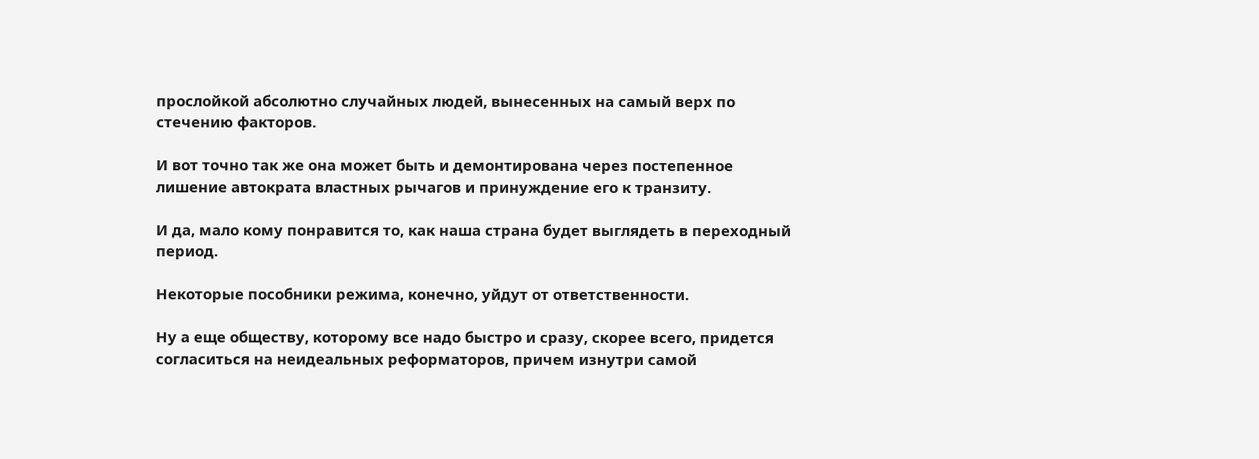прослойкой абсолютно случайных людей, вынесенных на самый верх по стечению факторов.

И вот точно так же она может быть и демонтирована через постепенное лишение автократа властных рычагов и принуждение его к транзиту.

И да, мало кому понравится то, как наша страна будет выглядеть в переходный период.

Некоторые пособники режима, конечно, уйдут от ответственности.

Ну а еще обществу, которому все надо быстро и сразу, скорее всего, придется согласиться на неидеальных реформаторов, причем изнутри самой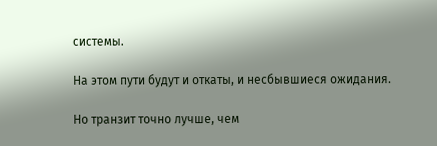системы.

На этом пути будут и откаты, и несбывшиеся ожидания.

Но транзит точно лучше, чем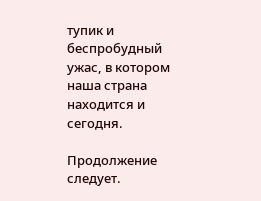тупик и беспробудный ужас, в котором наша страна находится и сегодня.

Продолжение следует.